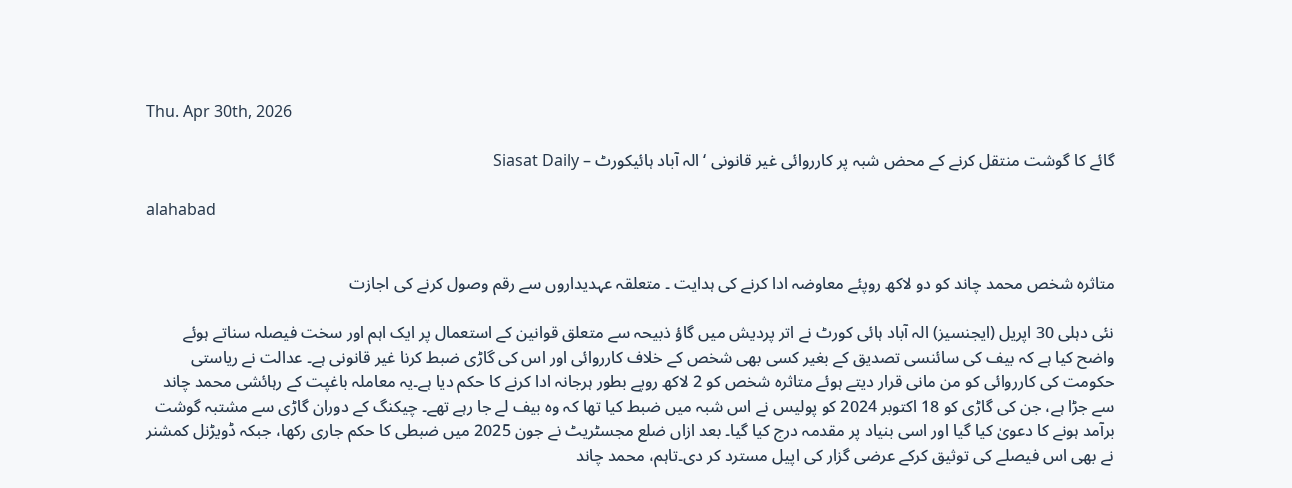Thu. Apr 30th, 2026

گائے کا گوشت منتقل کرنے کے محض شبہ پر کارروائی غیر قانونی ‘ الہ آباد ہائیکورٹ – Siasat Daily

alahabad


متاثرہ شخص محمد چاند کو دو لاکھ روپئے معاوضہ ادا کرنے کی ہدایت ۔ متعلقہ عہدیداروں سے رقم وصول کرنے کی اجازت

نئی دہلی 30 اپریل (ایجنسیز) الہ آباد ہائی کورٹ نے اتر پردیش میں گاؤ ذبیحہ سے متعلق قوانین کے استعمال پر ایک اہم اور سخت فیصلہ سناتے ہوئے واضح کیا ہے کہ بیف کی سائنسی تصدیق کے بغیر کسی بھی شخص کے خلاف کارروائی اور اس کی گاڑی ضبط کرنا غیر قانونی ہے۔ عدالت نے ریاستی حکومت کی کارروائی کو من مانی قرار دیتے ہوئے متاثرہ شخص کو 2 لاکھ روپے بطور ہرجانہ ادا کرنے کا حکم دیا ہے۔یہ معاملہ باغپت کے رہائشی محمد چاند سے جڑا ہے، جن کی گاڑی کو 18 اکتوبر 2024 کو پولیس نے اس شبہ میں ضبط کیا تھا کہ وہ بیف لے جا رہے تھے۔ چیکنگ کے دوران گاڑی سے مشتبہ گوشت برآمد ہونے کا دعویٰ کیا گیا اور اسی بنیاد پر مقدمہ درج کیا گیا۔ بعد ازاں ضلع مجسٹریٹ نے جون 2025 میں ضبطی کا حکم جاری رکھا، جبکہ ڈویڑنل کمشنر نے بھی اس فیصلے کی توثیق کرکے عرضی گزار کی اپیل مسترد کر دی۔تاہم، محمد چاند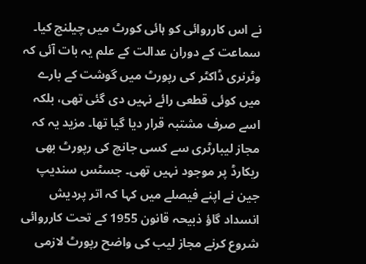نے اس کارروائی کو ہائی کورٹ میں چیلنج کیا۔ سماعت کے دوران عدالت کے علم یہ بات آئی کہ وٹرنری ڈاکٹر کی رپورٹ میں گوشت کے بارے میں کوئی قطعی رائے نہیں دی گئی تھی، بلکہ اسے صرف مشتبہ قرار دیا گیا تھا۔ مزید یہ کہ مجاز لیبارٹری سے کسی جانچ کی رپورٹ بھی ریکارڈ پر موجود نہیں تھی۔ جسٹس سندیپ جین نے اپنے فیصلے میں کہا کہ اتر پردیش انسداد گاؤ ذبیحہ قانون 1955 کے تحت کارروائی شروع کرنے مجاز لیب کی واضح رپورٹ لازمی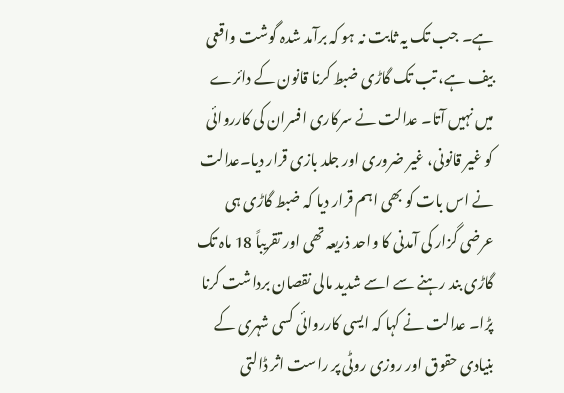ہے۔ جب تک یہ ثابت نہ ہو کہ برآمد شدہ گوشت واقعی بیف ہے، تب تک گاڑی ضبط کرنا قانون کے دائرے میں نہیں آتا۔ عدالت نے سرکاری افسران کی کارروائی کو غیر قانونی، غیر ضروری اور جلد بازی قرار دیا۔عدالت نے اس بات کو بھی اہم قرار دیا کہ ضبط گاڑی ہی عرضی گزار کی آمدنی کا واحد ذریعہ تھی اور تقریباً 18 ماہ تک گاڑی بند رہنے سے اسے شدید مالی نقصان برداشت کرنا پڑا۔ عدالت نے کہا کہ ایسی کارروائی کسی شہری کے بنیادی حقوق اور روزی روٹی پر راست اثر ڈالتی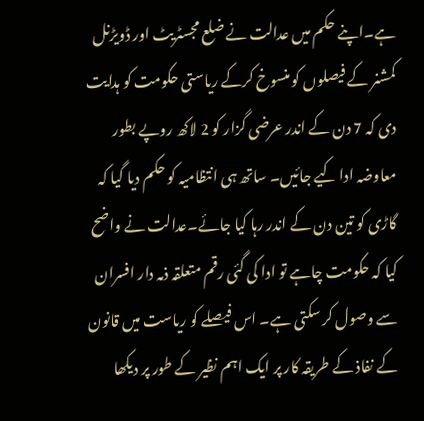ہے۔اپنے حکم میں عدالت نے ضلع مجسٹریٹ اور ڈویڑنل کمشنر کے فیصلوں کو منسوخ کرکے ریاستی حکومت کو ہدایت دی کہ 7 دن کے اندر عرضی گزار کو 2 لاکھ روپے بطور معاوضہ ادا کیے جائیں۔ ساتھ ہی انتظامیہ کو حکم دیا گیا کہ گاڑی کو تین دن کے اندر رہا کیا جائے۔عدالت نے واضح کیا کہ حکومت چاہے تو ادا کی گئی رقم متعلقہ ذمہ دار افسران سے وصول کر سکتی ہے۔ اس فیصلے کو ریاست میں قانون کے نفاذ کے طریقہ کار پر ایک اہم نظیر کے طور پر دیکھا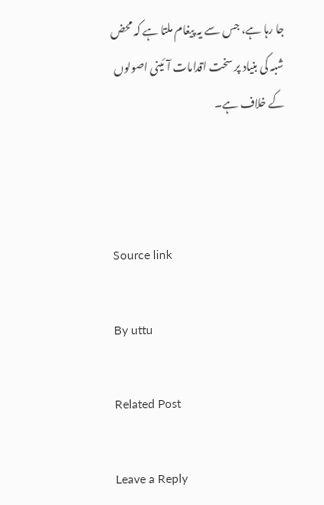جا رہا ہے، جس سے یہ پیغام ملتا ہے کہ محض شبہ کی بنیاد پر سخت اقدامات آئینی اصولوں کے خلاف ہے۔



Source link

By uttu

Related Post

Leave a Reply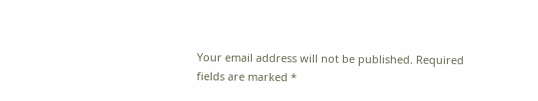Your email address will not be published. Required fields are marked *